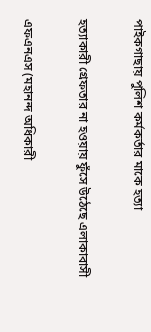পাইকগাছায় পুলিশ কর্মকর্তার মাকে হত্যা

হত্যাকারী গ্রেফতার না হওয়ায় ফুঁসে উঠেছে এলাকাবাসী

এফএনএস (মহানন্দ অধিকারী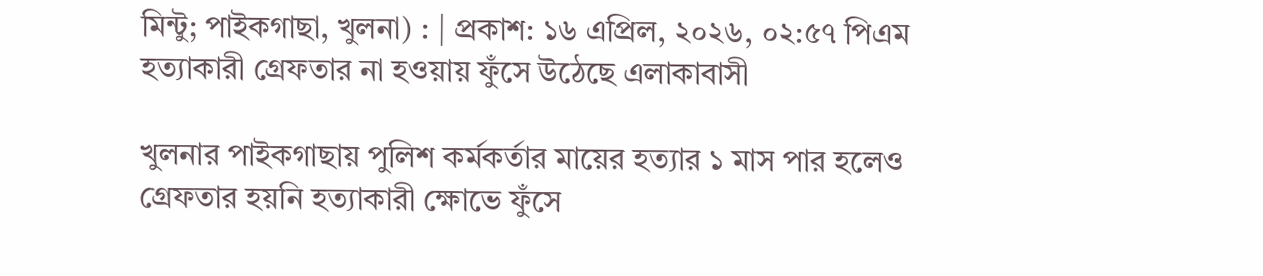মিন্টু; পাইকগাছা, খুলনা) : | প্রকাশ: ১৬ এপ্রিল, ২০২৬, ০২:৫৭ পিএম
হত্যাকারী গ্রেফতার না হওয়ায় ফুঁসে উঠেছে এলাকাবাসী

খুলনার পাইকগাছায় পুলিশ কর্মকর্তার মায়ের হত্যার ১ মাস পার হলেও গ্রেফতার হয়নি হত্যাকারী ক্ষোভে ফুঁসে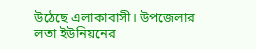উঠেছে এলাকাবাসী। উপজেলার লতা ইউনিয়নের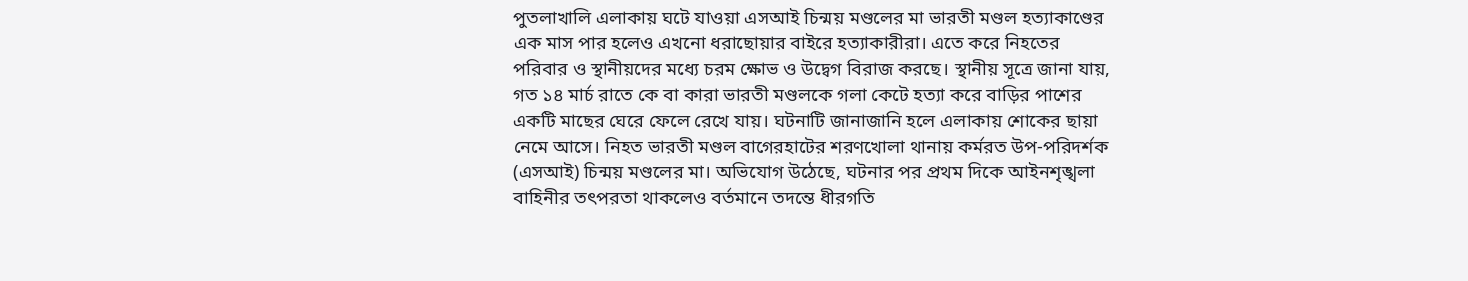পুতলাখালি এলাকায় ঘটে যাওয়া এসআই চিন্ময় মণ্ডলের মা ভারতী মণ্ডল হত্যাকাণ্ডের এক মাস পার হলেও এখনো ধরাছোয়ার বাইরে হত্যাকারীরা। এতে করে নিহতের পরিবার ও স্থানীয়দের মধ্যে চরম ক্ষোভ ও উদ্বেগ বিরাজ করছে। স্থানীয় সূত্রে জানা যায়, গত ১৪ মার্চ রাতে কে বা কারা ভারতী মণ্ডলকে গলা কেটে হত্যা করে বাড়ির পাশের একটি মাছের ঘেরে ফেলে রেখে যায়। ঘটনাটি জানাজানি হলে এলাকায় শোকের ছায়া নেমে আসে। নিহত ভারতী মণ্ডল বাগেরহাটের শরণখোলা থানায় কর্মরত উপ-পরিদর্শক (এসআই) চিন্ময় মণ্ডলের মা। অভিযোগ উঠেছে, ঘটনার পর প্রথম দিকে আইনশৃঙ্খলা বাহিনীর তৎপরতা থাকলেও বর্তমানে তদন্তে ধীরগতি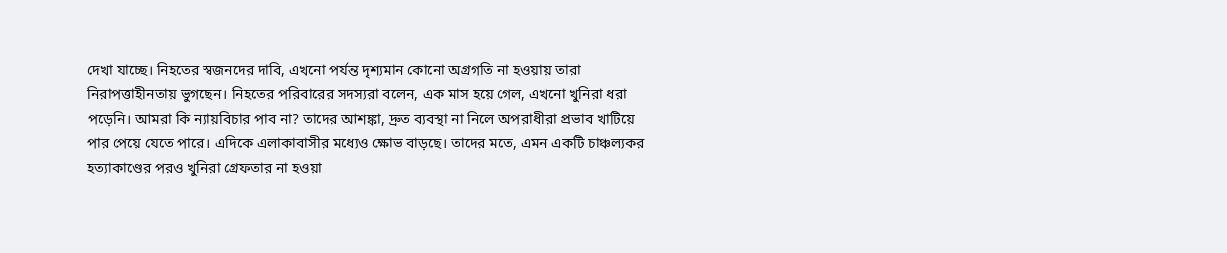দেখা যাচ্ছে। নিহতের স্বজনদের দাবি, এখনো পর্যন্ত দৃশ্যমান কোনো অগ্রগতি না হওয়ায় তারা নিরাপত্তাহীনতায় ভুগছেন। নিহতের পরিবারের সদস্যরা বলেন, এক মাস হয়ে গেল, এখনো খুনিরা ধরা পড়েনি। আমরা কি ন্যায়বিচার পাব না? তাদের আশঙ্কা, দ্রুত ব্যবস্থা না নিলে অপরাধীরা প্রভাব খাটিয়ে পার পেয়ে যেতে পারে। এদিকে এলাকাবাসীর মধ্যেও ক্ষোভ বাড়ছে। তাদের মতে, এমন একটি চাঞ্চল্যকর হত্যাকাণ্ডের পরও খুনিরা গ্রেফতার না হওয়া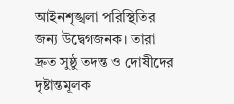আইনশৃঙ্খলা পরিস্থিতির জন্য উদ্বেগজনক। তারা দ্রুত সুষ্ঠু তদন্ত ও দোষীদের দৃষ্টান্তমূলক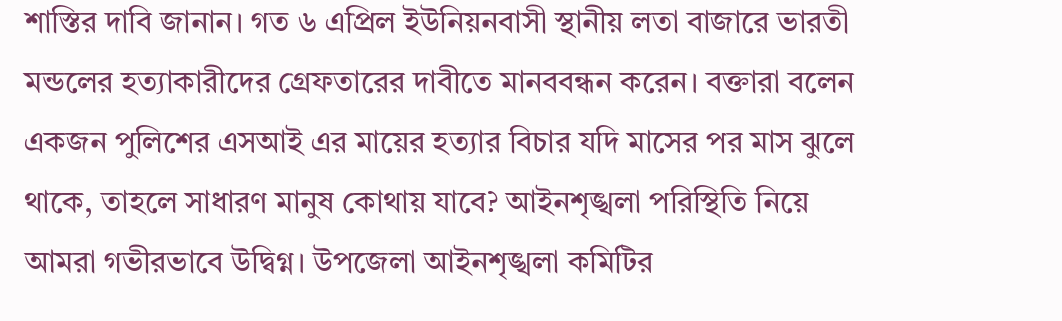শাস্তির দাবি জানান। গত ৬ এপ্রিল ইউনিয়নবাসী স্থানীয় লতা বাজারে ভারতী মন্ডলের হত্যাকারীদের গ্রেফতারের দাবীতে মানববন্ধন করেন। বক্তারা বলেন একজন পুলিশের এসআই এর মায়ের হত্যার বিচার যদি মাসের পর মাস ঝুলে থাকে, তাহলে সাধারণ মানুষ কোথায় যাবে? আইনশৃঙ্খলা পরিস্থিতি নিয়ে আমরা গভীরভাবে উদ্বিগ্ন। উপজেলা আইনশৃঙ্খলা কমিটির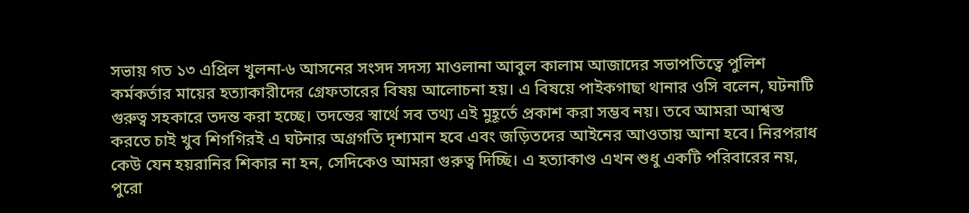সভায় গত ১৩ এপ্রিল খুলনা-৬ আসনের সংসদ সদস্য মাওলানা আবুল কালাম আজাদের সভাপতিত্বে পুলিশ কর্মকর্তার মায়ের হত্যাকারীদের গ্রেফতারের বিষয় আলোচনা হয়। এ বিষয়ে পাইকগাছা থানার ওসি বলেন, ঘটনাটি গুরুত্ব সহকারে তদন্ত করা হচ্ছে। তদন্তের স্বার্থে সব তথ্য এই মুহূর্তে প্রকাশ করা সম্ভব নয়। তবে আমরা আশ্বস্ত করতে চাই খুব শিগগিরই এ ঘটনার অগ্রগতি দৃশ্যমান হবে এবং জড়িতদের আইনের আওতায় আনা হবে। নিরপরাধ কেউ যেন হয়রানির শিকার না হন, সেদিকেও আমরা গুরুত্ব দিচ্ছি। এ হত্যাকাণ্ড এখন শুধু একটি পরিবারের নয়, পুরো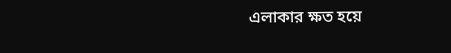এলাকার ক্ষত হয়ে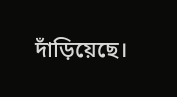দাঁড়িয়েছে।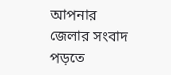আপনার জেলার সংবাদ পড়তে